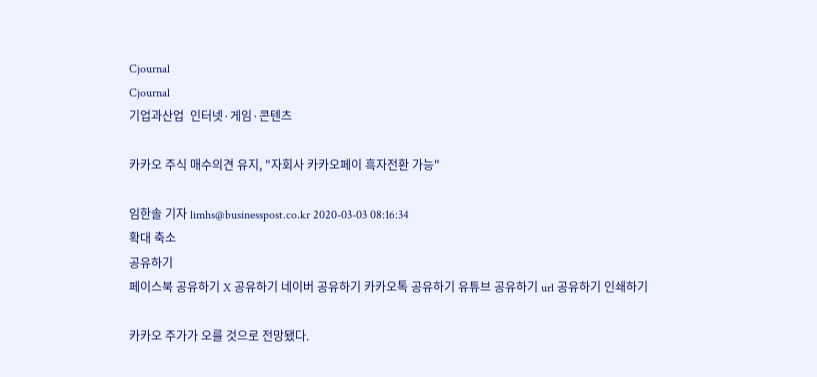Cjournal
Cjournal
기업과산업  인터넷·게임·콘텐츠

카카오 주식 매수의견 유지, "자회사 카카오페이 흑자전환 가능"

임한솔 기자 limhs@businesspost.co.kr 2020-03-03 08:16:34
확대 축소
공유하기
페이스북 공유하기 X 공유하기 네이버 공유하기 카카오톡 공유하기 유튜브 공유하기 url 공유하기 인쇄하기

카카오 주가가 오를 것으로 전망됐다.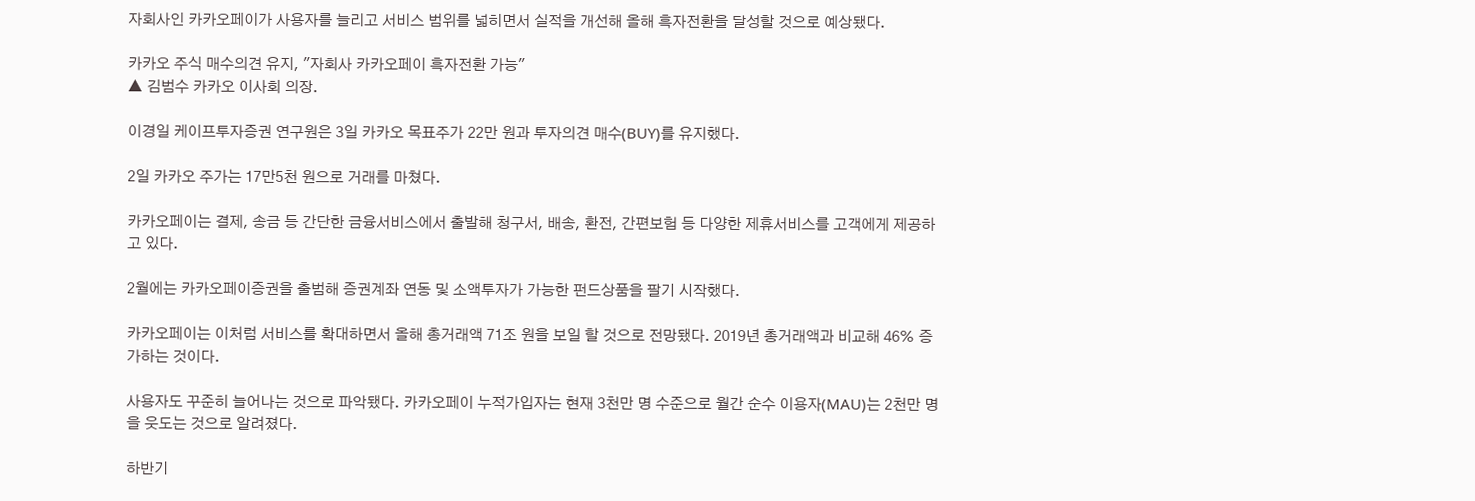자회사인 카카오페이가 사용자를 늘리고 서비스 범위를 넓히면서 실적을 개선해 올해 흑자전환을 달성할 것으로 예상됐다.

카카오 주식 매수의견 유지, "자회사 카카오페이 흑자전환 가능"
▲ 김범수 카카오 이사회 의장.

이경일 케이프투자증권 연구원은 3일 카카오 목표주가 22만 원과 투자의견 매수(BUY)를 유지했다.

2일 카카오 주가는 17만5천 원으로 거래를 마쳤다.

카카오페이는 결제, 송금 등 간단한 금융서비스에서 출발해 청구서, 배송, 환전, 간편보험 등 다양한 제휴서비스를 고객에게 제공하고 있다.

2월에는 카카오페이증권을 출범해 증권계좌 연동 및 소액투자가 가능한 펀드상품을 팔기 시작했다.

카카오페이는 이처럼 서비스를 확대하면서 올해 총거래액 71조 원을 보일 할 것으로 전망됐다. 2019년 총거래액과 비교해 46% 증가하는 것이다.

사용자도 꾸준히 늘어나는 것으로 파악됐다. 카카오페이 누적가입자는 현재 3천만 명 수준으로 월간 순수 이용자(MAU)는 2천만 명을 웃도는 것으로 알려졌다.

하반기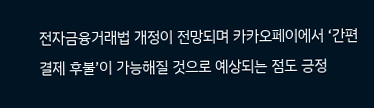전자금융거래법 개정이 전망되며 카카오페이에서 ‘간편결제 후불’이 가능해질 것으로 예상되는 점도 긍정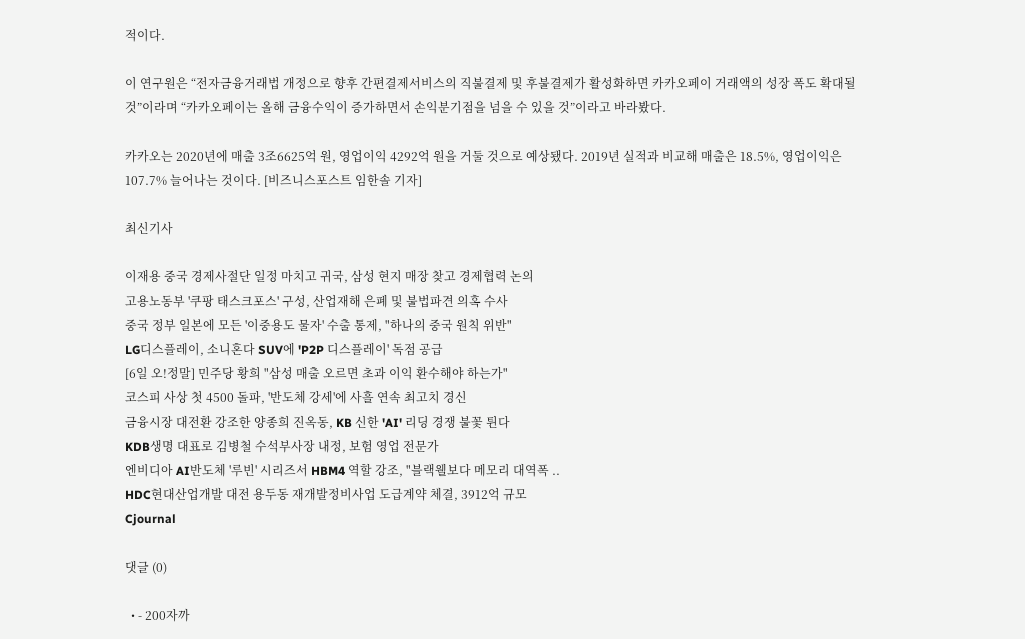적이다.

이 연구원은 “전자금융거래법 개정으로 향후 간편결제서비스의 직불결제 및 후불결제가 활성화하면 카카오페이 거래액의 성장 폭도 확대될 것”이라며 “카카오페이는 올해 금융수익이 증가하면서 손익분기점을 넘을 수 있을 것”이라고 바라봤다.

카카오는 2020년에 매출 3조6625억 원, 영업이익 4292억 원을 거둘 것으로 예상됐다. 2019년 실적과 비교해 매출은 18.5%, 영업이익은 107.7% 늘어나는 것이다. [비즈니스포스트 임한솔 기자]

최신기사

이재용 중국 경제사절단 일정 마치고 귀국, 삼성 현지 매장 찾고 경제협력 논의
고용노동부 '쿠팡 태스크포스' 구성, 산업재해 은폐 및 불법파견 의혹 수사
중국 정부 일본에 모든 '이중용도 물자' 수출 통제, "하나의 중국 원칙 위반"
LG디스플레이, 소니혼다 SUV에 'P2P 디스플레이' 독점 공급
[6일 오!정말] 민주당 황희 "삼성 매출 오르면 초과 이익 환수해야 하는가"
코스피 사상 첫 4500 돌파, '반도체 강세'에 사흘 연속 최고치 경신
금융시장 대전환 강조한 양종희 진옥동, KB 신한 'AI' 리딩 경쟁 불꽃 튄다
KDB생명 대표로 김병철 수석부사장 내정, 보험 영업 전문가
엔비디아 AI반도체 '루빈' 시리즈서 HBM4 역할 강조, "블랙웰보다 메모리 대역폭 ..
HDC현대산업개발 대전 용두동 재개발정비사업 도급계약 체결, 3912억 규모
Cjournal

댓글 (0)

  • - 200자까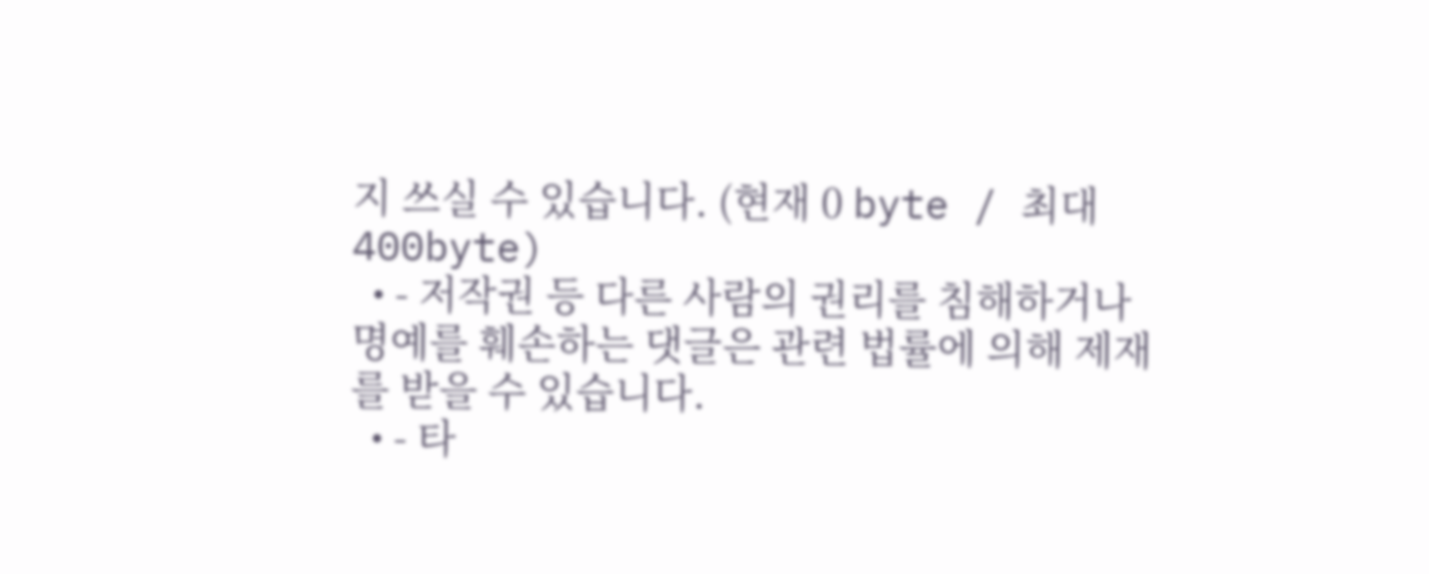지 쓰실 수 있습니다. (현재 0 byte / 최대 400byte)
  • - 저작권 등 다른 사람의 권리를 침해하거나 명예를 훼손하는 댓글은 관련 법률에 의해 제재를 받을 수 있습니다.
  • - 타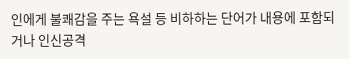인에게 불쾌감을 주는 욕설 등 비하하는 단어가 내용에 포함되거나 인신공격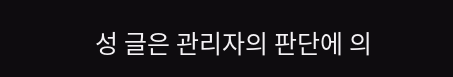성 글은 관리자의 판단에 의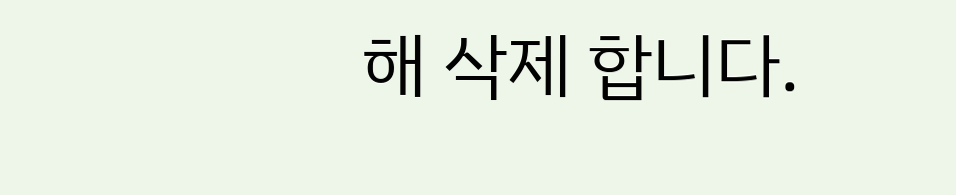해 삭제 합니다.